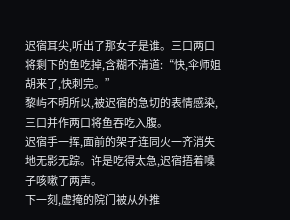迟宿耳尖,听出了那女子是谁。三口两口将剩下的鱼吃掉,含糊不清道:“快,伞师姐胡来了,快刺完。”
黎屿不明所以,被迟宿的急切的表情感染,三口并作两口将鱼吞吃入腹。
迟宿手一挥,面前的架子连同火一齐消失地无影无踪。许是吃得太急,迟宿捂着嗓子咳嗽了两声。
下一刻,虚掩的院门被从外推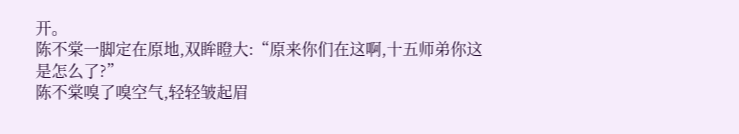开。
陈不棠一脚定在原地,双眸瞪大:“原来你们在这啊,十五师弟你这是怎么了?”
陈不棠嗅了嗅空气,轻轻皱起眉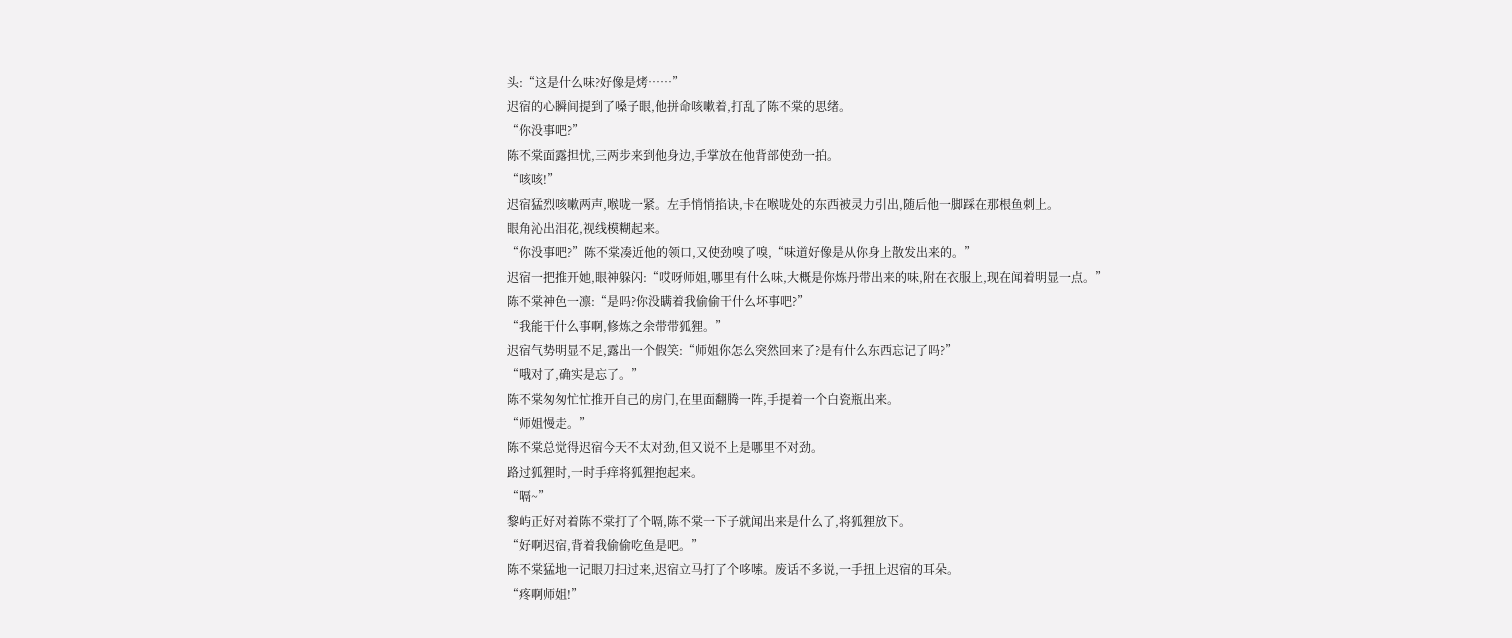头:“这是什么味?好像是烤……”
迟宿的心瞬间提到了嗓子眼,他拼命咳嗽着,打乱了陈不棠的思绪。
“你没事吧?”
陈不棠面露担忧,三两步来到他身边,手掌放在他背部使劲一拍。
“咳咳!”
迟宿猛烈咳嗽两声,喉咙一紧。左手悄悄掐诀,卡在喉咙处的东西被灵力引出,随后他一脚踩在那根鱼刺上。
眼角沁出泪花,视线模糊起来。
“你没事吧?”陈不棠凑近他的领口,又使劲嗅了嗅,“味道好像是从你身上散发出来的。”
迟宿一把推开她,眼神躲闪:“哎呀师姐,哪里有什么味,大概是你炼丹带出来的味,附在衣服上,现在闻着明显一点。”
陈不棠神色一凛:“是吗?你没瞒着我偷偷干什么坏事吧?”
“我能干什么事啊,修炼之余带带狐狸。”
迟宿气势明显不足,露出一个假笑:“师姐你怎么突然回来了?是有什么东西忘记了吗?”
“哦对了,确实是忘了。”
陈不棠匆匆忙忙推开自己的房门,在里面翻腾一阵,手提着一个白瓷瓶出来。
“师姐慢走。”
陈不棠总觉得迟宿今天不太对劲,但又说不上是哪里不对劲。
路过狐狸时,一时手痒将狐狸抱起来。
“嗝~”
黎屿正好对着陈不棠打了个嗝,陈不棠一下子就闻出来是什么了,将狐狸放下。
“好啊迟宿,背着我偷偷吃鱼是吧。”
陈不棠猛地一记眼刀扫过来,迟宿立马打了个哆嗦。废话不多说,一手扭上迟宿的耳朵。
“疼啊师姐!”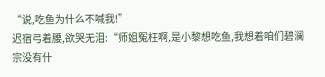“说,吃鱼为什么不喊我!”
迟宿弓着腰,欲哭无泪:“师姐冤枉啊,是小黎想吃鱼,我想着咱们碧澜宗没有什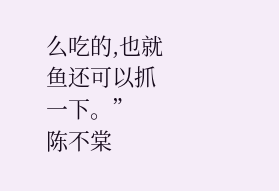么吃的,也就鱼还可以抓一下。”
陈不棠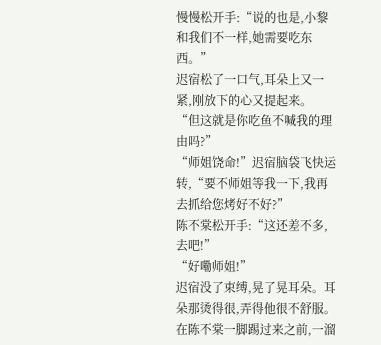慢慢松开手:“说的也是,小黎和我们不一样,她需要吃东西。”
迟宿松了一口气,耳朵上又一紧,刚放下的心又提起来。
“但这就是你吃鱼不喊我的理由吗?”
“师姐饶命!”迟宿脑袋飞快运转,“要不师姐等我一下,我再去抓给您烤好不好?”
陈不棠松开手:“这还差不多,去吧!”
“好嘞师姐!”
迟宿没了束缚,晃了晃耳朵。耳朵那烫得很,弄得他很不舒服。
在陈不棠一脚踢过来之前,一溜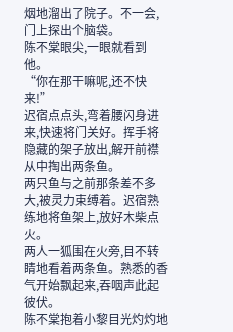烟地溜出了院子。不一会,门上探出个脑袋。
陈不棠眼尖,一眼就看到他。
“你在那干嘛呢,还不快来!”
迟宿点点头,弯着腰闪身进来,快速将门关好。挥手将隐藏的架子放出,解开前襟从中掏出两条鱼。
两只鱼与之前那条差不多大,被灵力束缚着。迟宿熟练地将鱼架上,放好木柴点火。
两人一狐围在火旁,目不转睛地看着两条鱼。熟悉的香气开始飘起来,吞咽声此起彼伏。
陈不棠抱着小黎目光灼灼地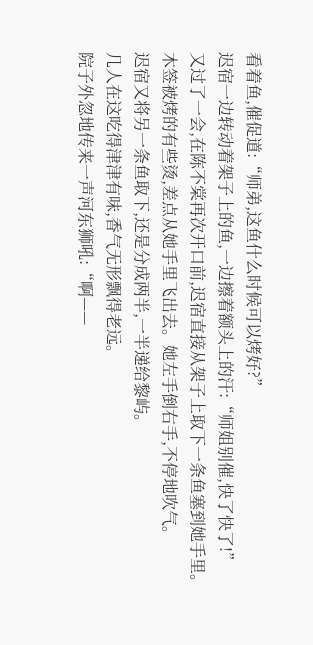看着鱼,催促道:“师弟,这鱼什么时候可以烤好?”
迟宿一边转动着架子上的鱼,一边擦着额头上的汗:“师姐别催,快了快了!”
又过了一会,在陈不棠再次开口前,迟宿直接从架子上取下一条鱼塞到她手里。
木签被烤的有些烫,差点从她手里飞出去。她左手倒右手,不停地吹气。
迟宿又将另一条鱼取下,还是分成两半,一半递给黎屿。
几人在这吃得津津有味,香气无形飘得老远。
院子外忽地传来一声河东狮吼:“啊——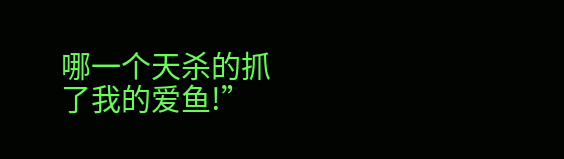哪一个天杀的抓了我的爱鱼!”